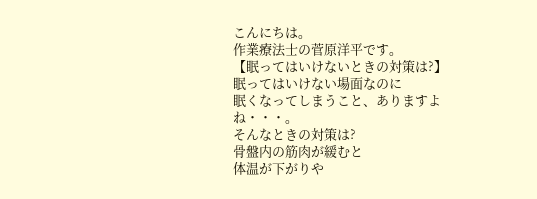こんにちは。
作業療法士の菅原洋平です。
【眠ってはいけないときの対策は?】
眠ってはいけない場面なのに
眠くなってしまうこと、ありますよね・・・。
そんなときの対策は?
骨盤内の筋肉が緩むと
体温が下がりや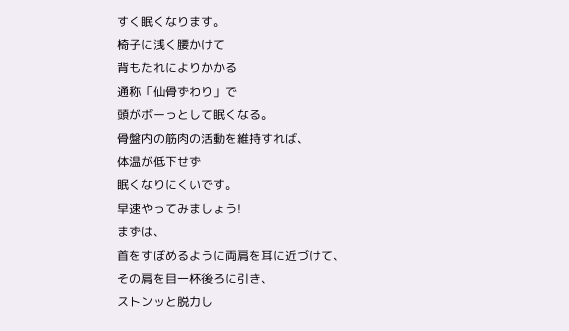すく眠くなります。
椅子に浅く腰かけて
背もたれによりかかる
通称「仙骨ずわり」で
頭がボーっとして眠くなる。
骨盤内の筋肉の活動を維持すれば、
体温が低下せず
眠くなりにくいです。
早速やってみましょう!
まずは、
首をすぼめるように両肩を耳に近づけて、
その肩を目一杯後ろに引き、
ストンッと脱力し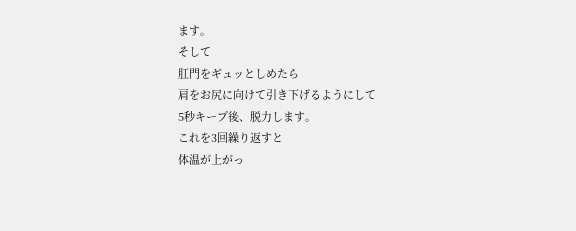ます。
そして
肛門をギュッとしめたら
肩をお尻に向けて引き下げるようにして
5秒キープ後、脱力します。
これを3回繰り返すと
体温が上がっ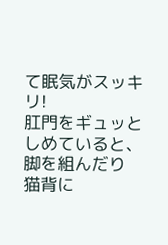て眠気がスッキリ!
肛門をギュッとしめていると、
脚を組んだり
猫背に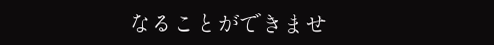なることができませ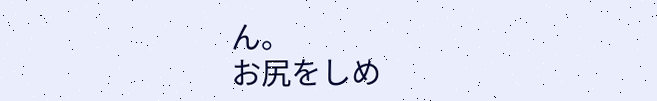ん。
お尻をしめ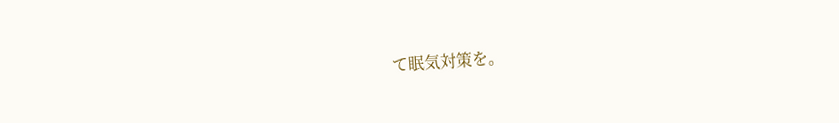て眠気対策を。